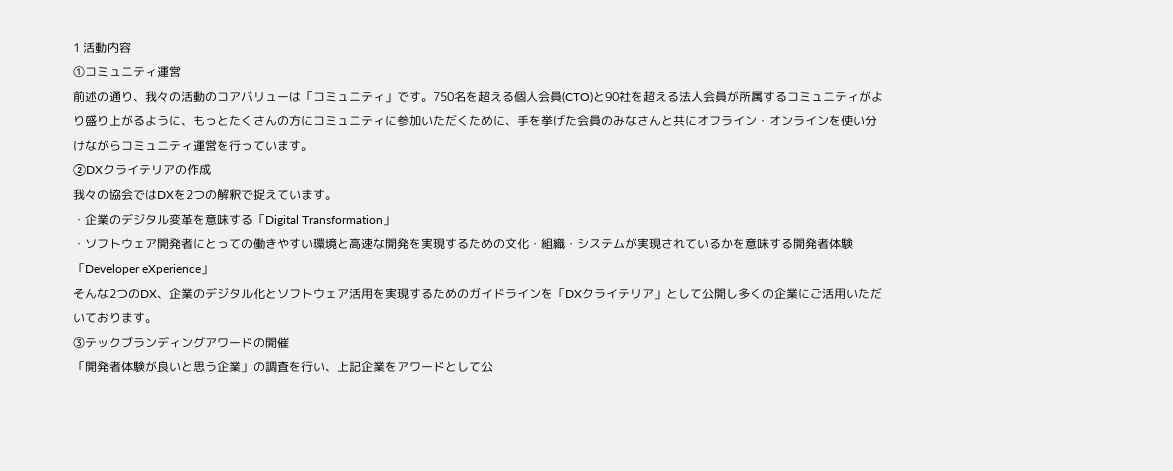1 活動内容
①コミュニティ運営
前述の通り、我々の活動のコアバリューは「コミュニティ」です。750名を超える個人会員(CTO)と90社を超える法人会員が所属するコミュニティがより盛り上がるように、もっとたくさんの方にコミュニティに参加いただくために、手を挙げた会員のみなさんと共にオフライン・オンラインを使い分けながらコミュニティ運営を行っています。
②DXクライテリアの作成
我々の協会ではDXを2つの解釈で捉えています。
・企業のデジタル変革を意味する「Digital Transformation」
・ソフトウェア開発者にとっての働きやすい環境と高速な開発を実現するための文化・組織・システムが実現されているかを意味する開発者体験「Developer eXperience」
そんな2つのDX、企業のデジタル化とソフトウェア活用を実現するためのガイドラインを「DXクライテリア」として公開し多くの企業にご活用いただいております。
③テックブランディングアワードの開催
「開発者体験が良いと思う企業」の調査を行い、上記企業をアワードとして公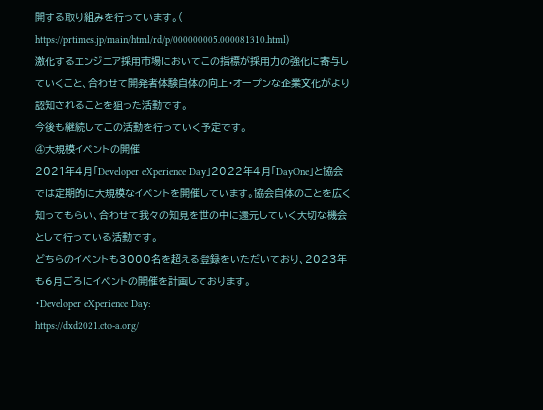開する取り組みを行っています。(
https://prtimes.jp/main/html/rd/p/000000005.000081310.html)
激化するエンジニア採用市場においてこの指標が採用力の強化に寄与していくこと、合わせて開発者体験自体の向上・オープンな企業文化がより認知されることを狙った活動です。
今後も継続してこの活動を行っていく予定です。
④大規模イベントの開催
2021年4月「Developer eXperience Day」2022年4月「DayOne」と協会では定期的に大規模なイベントを開催しています。協会自体のことを広く知ってもらい、合わせて我々の知見を世の中に還元していく大切な機会として行っている活動です。
どちらのイベントも3000名を超える登録をいただいており、2023年も6月ごろにイベントの開催を計画しております。
・Developer eXperience Day:
https://dxd2021.cto-a.org/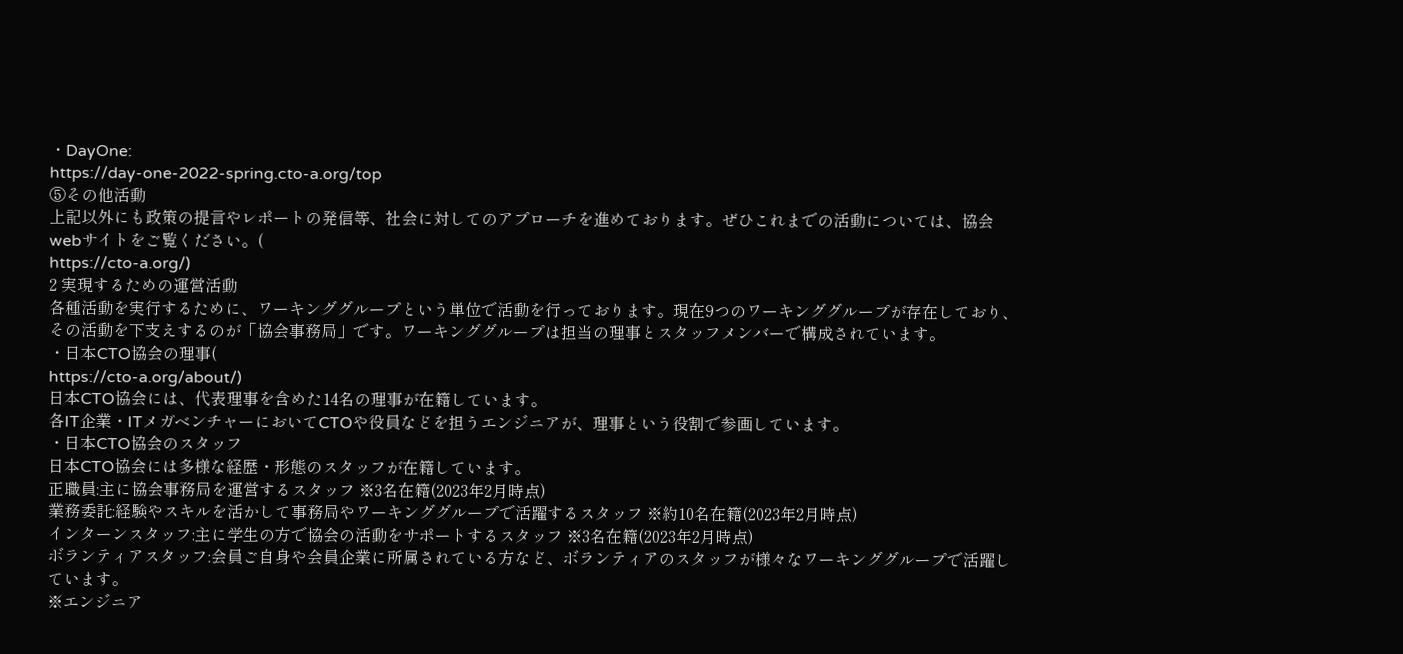・DayOne:
https://day-one-2022-spring.cto-a.org/top
⑤その他活動
上記以外にも政策の提言やレポートの発信等、社会に対してのアプローチを進めております。ぜひこれまでの活動については、協会webサイトをご覧ください。(
https://cto-a.org/)
2 実現するための運営活動
各種活動を実行するために、ワーキンググループという単位で活動を行っております。現在9つのワーキンググループが存在しており、その活動を下支えするのが「協会事務局」です。ワーキンググループは担当の理事とスタッフメンバーで構成されています。
・日本CTO協会の理事(
https://cto-a.org/about/)
日本CTO協会には、代表理事を含めた14名の理事が在籍しています。
各IT企業・ITメガベンチャーにおいてCTOや役員などを担うエンジニアが、理事という役割で参画しています。
・日本CTO協会のスタッフ
日本CTO協会には多様な経歴・形態のスタッフが在籍しています。
正職員:主に協会事務局を運営するスタッフ ※3名在籍(2023年2月時点)
業務委託:経験やスキルを活かして事務局やワーキンググループで活躍するスタッフ ※約10名在籍(2023年2月時点)
インターンスタッフ:主に学生の方で協会の活動をサポートするスタッフ ※3名在籍(2023年2月時点)
ボランティアスタッフ:会員ご自身や会員企業に所属されている方など、ボランティアのスタッフが様々なワーキンググループで活躍しています。
※エンジニア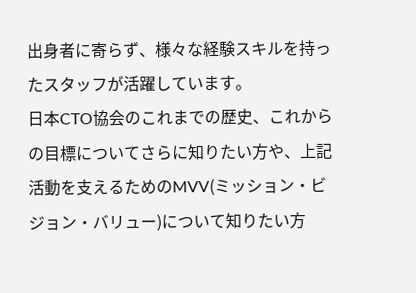出身者に寄らず、様々な経験スキルを持ったスタッフが活躍しています。
日本CTO協会のこれまでの歴史、これからの目標についてさらに知りたい方や、上記活動を支えるためのMVV(ミッション・ビジョン・バリュー)について知りたい方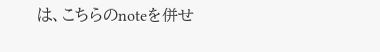は、こちらのnoteを併せ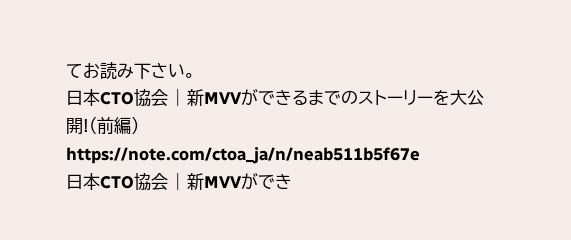てお読み下さい。
日本CTO協会 | 新MVVができるまでのストーリーを大公開!(前編)
https://note.com/ctoa_ja/n/neab511b5f67e
日本CTO協会 | 新MVVができ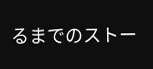るまでのストー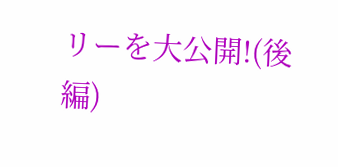リーを大公開!(後編)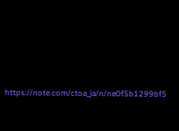https://note.com/ctoa_ja/n/ne0f5b1299bf5